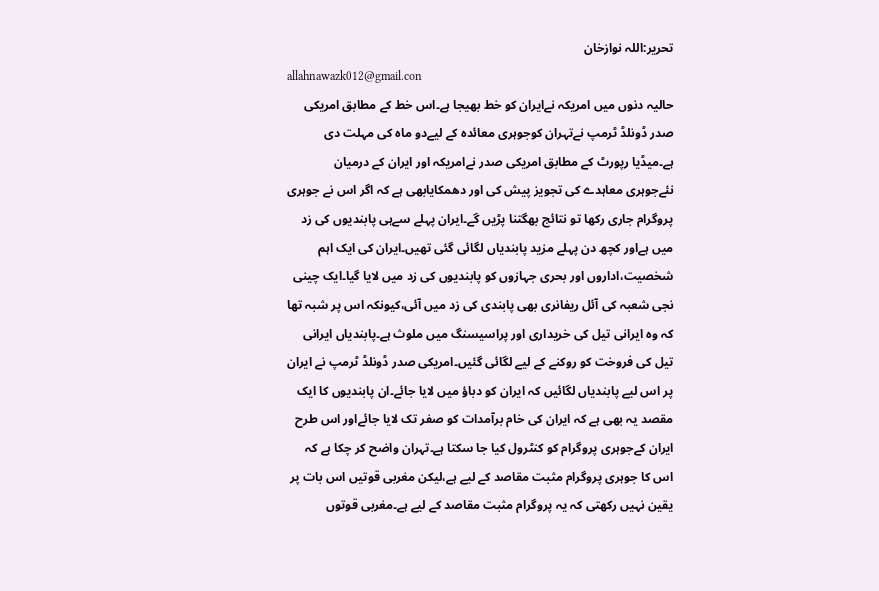تحریر:اللہ نوازخان
allahnawazk012@gmail.con
حالیہ دنوں میں امریکہ نےایران کو خط بھیجا ہے۔اس خط کے مطابق امریکی صدر ڈونلڈ ٹرمپ نےتہران کوجوہری معائدہ کے لیےدو ماہ کی مہلت دی ہے۔میڈیا رپورٹ کے مطابق امریکی صدر نےامریکہ اور ایران کے درمیان نئےجوہری معاہدے کی تجویز پیش کی اور دھمکایابھی ہے کہ اگر اس نے جوہری پروگرام جاری رکھا تو نتائج بھگتنا پڑیں گے۔ایران پہلے سےہی پابندیوں کی زد میں ہےاور کچھ دن پہلے مزید پابندیاں لگائی گئی تھیں۔ایران کی ایک اہم شخصیت،اداروں اور بحری جہازوں کو پابندیوں کی زد میں لایا گیا۔ایک چینی نجی شعبہ کی آئل ریفانری بھی پابندی کی زد میں آئی،کیونکہ اس پر شبہ تھا کہ وہ ایرانی تیل کی خریداری اور پراسیسنگ میں ملوث ہے۔پابندیاں ایرانی تیل کی فروخت کو روکنے کے لیے لگائی گئیں۔امریکی صدر ڈونلڈ ٹرمپ نے ایران پر اس لیے پابندیاں لگائیں کہ ایران کو دباؤ میں لایا جائے۔ان پابندیوں کا ایک مقصد یہ بھی ہے کہ ایران کی خام برآمدات کو صفر تک لایا جائےاور اس طرح ایران کےجوہری پروگرام کو کنٹرول کیا جا سکتا ہے۔تہران واضح کر چکا ہے کہ اس کا جوہری پروگرام مثبت مقاصد کے لیے ہے،لیکن مغربی قوتیں اس بات پر یقین نہیں رکھتی کہ یہ پروگرام مثبت مقاصد کے لیے ہے۔مغربی قوتوں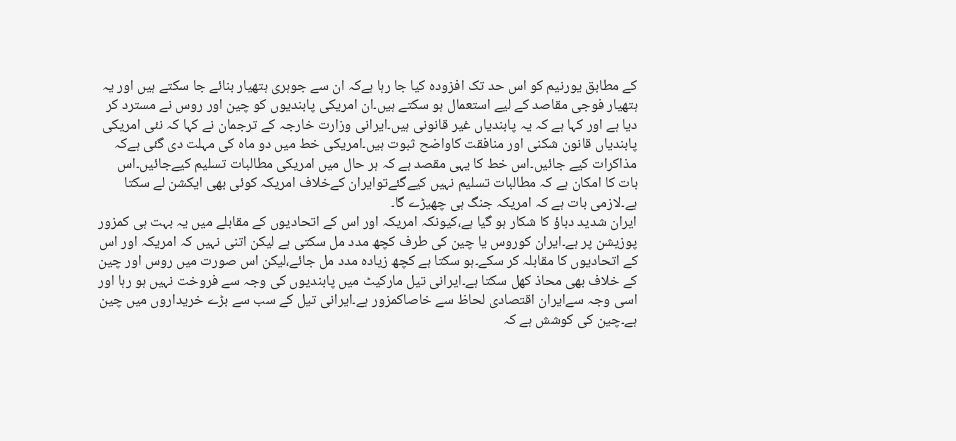کے مطابق یورنیم کو اس حد تک افزودہ کیا جا رہا ہےکہ ان سے جوہری ہتھیار بنائے جا سکتے ہیں اور یہ ہتھیار فوجی مقاصد کے لیے استعمال ہو سکتے ہیں۔ان امریکی پابندیوں کو چین اور روس نے مسترد کر دیا ہے اور کہا ہے کہ یہ پابندیاں غیر قانونی ہیں۔ایرانی وزارت خارجہ کے ترجمان نے کہا کہ نئی امریکی پابندیاں قانون شکنی اور منافقت کاواضح ثبوت ہیں۔امریکی خط میں دو ماہ کی مہلت دی گئی ہےکہ مذاکرات کیے جائیں۔اس خط کا یہی مقصد ہے کہ ہر حال میں امریکی مطالبات تسلیم کیےجائیں۔اس بات کا امکان ہے کہ مطالبات تسلیم نہیں کیےگئےتوایران کےخلاف امریکہ کوئی بھی ایکشن لے سکتا ہے۔لازمی بات ہے کہ امریکہ جنگ ہی چھیڑے گا۔
ایران شدید دباؤ کا شکار ہو گیا ہے،کیونکہ امریکہ اور اس کے اتحادیوں کے مقابلے میں یہ بہت ہی کمزور پوزیشن پر ہے۔ایران کوروس یا چین کی طرف کچھ مدد مل سکتی ہے لیکن اتنی نہیں کہ امریکہ اور اس کے اتحادیوں کا مقابلہ کر سکے۔ہو سکتا ہے کچھ زیادہ مدد مل جائے،لیکن اس صورت میں روس اور چین کے خلاف بھی محاذ کھل سکتا ہے۔ایرانی تیل مارکیٹ میں پابندیوں کی وجہ سے فروخت نہیں ہو رہا اور اسی وجہ سےایران اقتصادی لحاظ سے خاصاکمزور ہے۔ایرانی تیل کے سب سے بڑے خریداروں میں چین ہے۔چین کی کوشش ہے کہ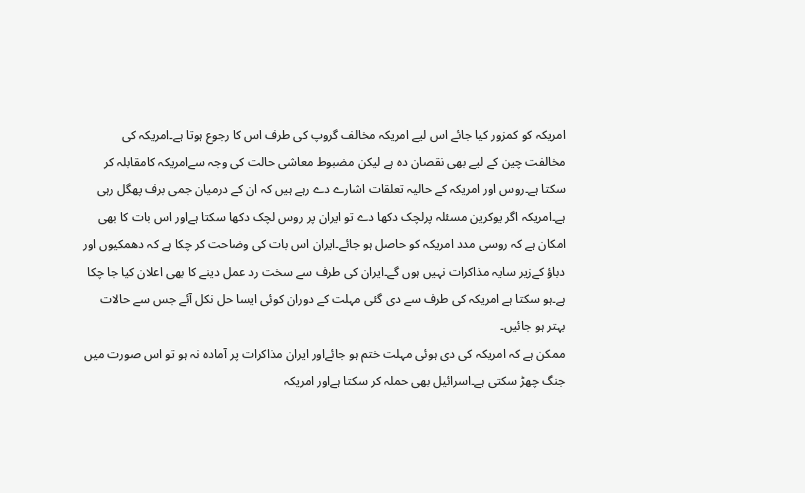امریکہ کو کمزور کیا جائے اس لیے امریکہ مخالف گروپ کی طرف اس کا رجوع ہوتا ہے۔امریکہ کی مخالفت چین کے لیے بھی نقصان دہ ہے لیکن مضبوط معاشی حالت کی وجہ سےامریکہ کامقابلہ کر سکتا ہے۔روس اور امریکہ کے حالیہ تعلقات اشارے دے رہے ہیں کہ ان کے درمیان جمی برف پھگل رہی ہے۔امریکہ اگر یوکرین مسئلہ پرلچک دکھا دے تو ایران پر روس لچک دکھا سکتا ہےاور اس بات کا بھی امکان ہے کہ روسی مدد امریکہ کو حاصل ہو جائے۔ایران اس بات کی وضاحت کر چکا ہے کہ دھمکیوں اور دباؤ کےزیر سایہ مذاکرات نہیں ہوں گے۔ایران کی طرف سے سخت رد عمل دینے کا بھی اعلان کیا جا چکا ہے۔ہو سکتا ہے امریکہ کی طرف سے دی گئی مہلت کے دوران کوئی ایسا حل نکل آئے جس سے حالات بہتر ہو جائیں۔
ممکن ہے کہ امریکہ کی دی ہوئی مہلت ختم ہو جائےاور ایران مذاکرات پر آمادہ نہ ہو تو اس صورت میں جنگ چھڑ سکتی ہے۔اسرائیل بھی حملہ کر سکتا ہےاور امریکہ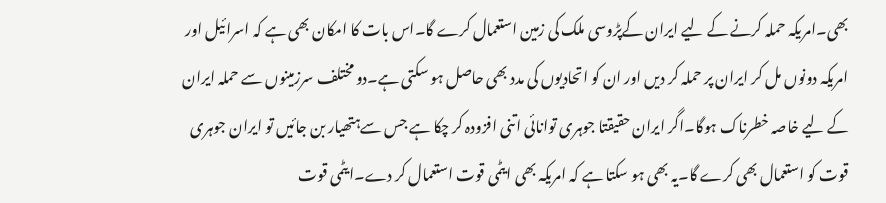بھی۔امریکہ حملہ کرنے کے لیے ایران کےپڑوسی ملک کی زمین استعمال کرے گا۔اس بات کا امکان بھی ہے کہ اسرائیل اور امریکہ دونوں مل کر ایران پر حملہ کر دیں اور ان کو اتحادیوں کی مدد بھی حاصل ہو سکتی ہے۔دو مختلف سرزمینوں سے حملہ ایران کے لیے خاصہ خطرناک ہوگا۔اگر ایران حقیقتا جوہری توانائی اتنی افزودہ کر چکا ہے جس سےہتھیار بن جائیں تو ایران جوہری قوت کو استعمال بھی کرے گا۔یہ بھی ہو سکتا ہے کہ امریکہ بھی ایٹمی قوت استعمال کر دے۔ایٹمی قوت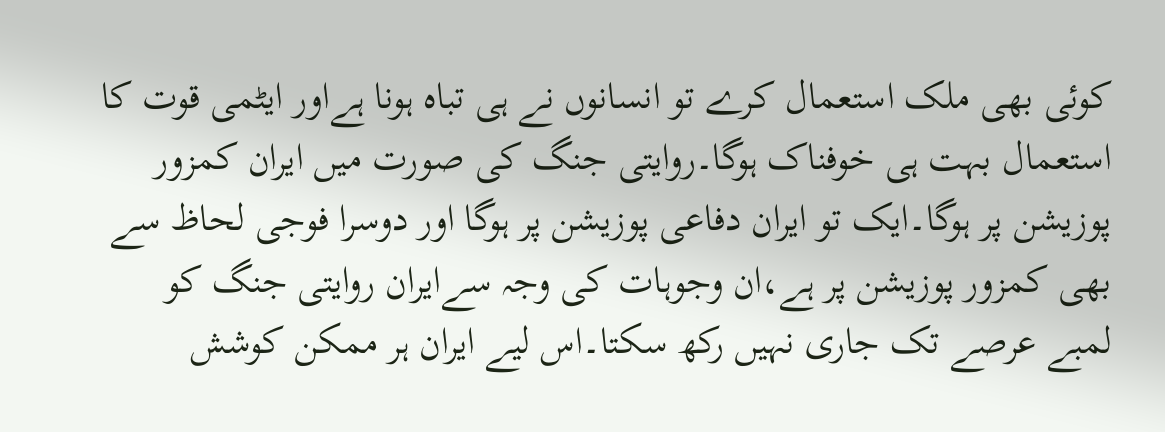کوئی بھی ملک استعمال کرے تو انسانوں نے ہی تباہ ہونا ہےاور ایٹمی قوت کا استعمال بہت ہی خوفناک ہوگا۔روایتی جنگ کی صورت میں ایران کمزور پوزیشن پر ہوگا۔ایک تو ایران دفاعی پوزیشن پر ہوگا اور دوسرا فوجی لحاظ سے بھی کمزور پوزیشن پر ہے،ان وجوہات کی وجہ سےایران روایتی جنگ کو لمبے عرصے تک جاری نہیں رکھ سکتا۔اس لیے ایران ہر ممکن کوشش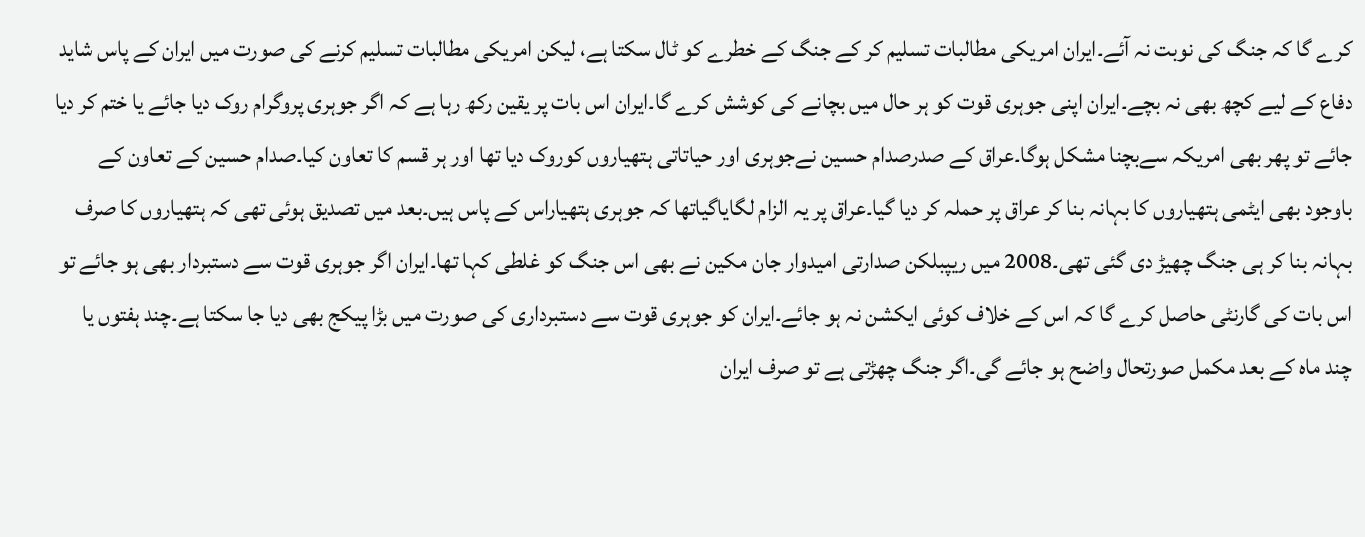کرے گا کہ جنگ کی نوبت نہ آئے۔ایران امریکی مطالبات تسلیم کر کے جنگ کے خطرے کو ٹال سکتا ہے، لیکن امریکی مطالبات تسلیم کرنے کی صورت میں ایران کے پاس شاید دفاع کے لیے کچھ بھی نہ بچے۔ایران اپنی جوہری قوت کو ہر حال میں بچانے کی کوشش کرے گا۔ایران اس بات پر یقین رکھ رہا ہے کہ اگر جوہری پروگرام روک دیا جائے یا ختم کر دیا جائے تو پھر بھی امریکہ سےبچنا مشکل ہوگا۔عراق کے صدرصدام حسین نےجوہری اور حیاتاتی ہتھیاروں کوروک دیا تھا اور ہر قسم کا تعاون کیا۔صدام حسین کے تعاون کے باوجود بھی ایٹمی ہتھیاروں کا بہانہ بنا کر عراق پر حملہ کر دیا گیا۔عراق پر یہ الزام لگایاگیاتھا کہ جوہری ہتھیاراس کے پاس ہیں۔بعد میں تصدیق ہوئی تھی کہ ہتھیاروں کا صرف بہانہ بنا کر ہی جنگ چھیڑ دی گئی تھی۔2008 میں ریپبلکن صدارتی امیدوار جان مکین نے بھی اس جنگ کو غلطی کہا تھا۔ایران اگر جوہری قوت سے دستبردار بھی ہو جائے تو اس بات کی گارنٹی حاصل کرے گا کہ اس کے خلاف کوئی ایکشن نہ ہو جائے۔ایران کو جوہری قوت سے دستبرداری کی صورت میں بڑا پیکج بھی دیا جا سکتا ہے۔چند ہفتوں یا چند ماہ کے بعد مکمل صورتحال واضح ہو جائے گی۔اگر جنگ چھڑتی ہے تو صرف ایران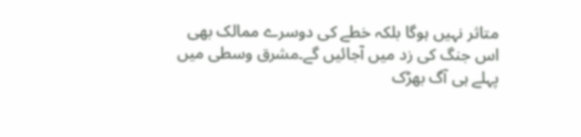متاثر نہیں ہوگا بلکہ خطے کی دوسرے ممالک بھی اس جنگ کی زد میں آجائیں گے۔مشرق وسطی میں پہلے ہی آگ بھڑک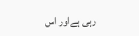رہی ہےاور اس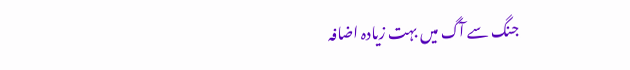جنگ سے آگ میں بہت زیادہ اضافہ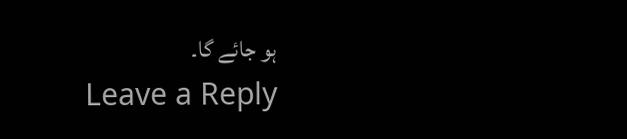ہو جائے گا۔
Leave a Reply